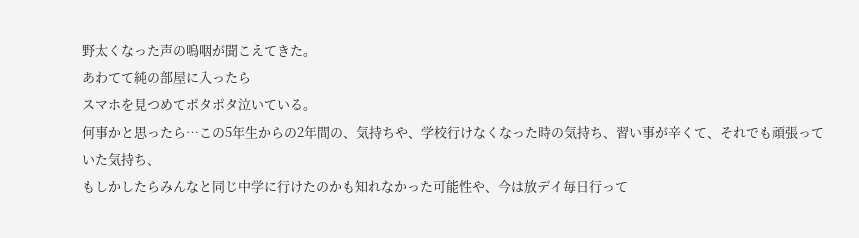野太くなった声の嗚咽が聞こえてきた。
あわてて純の部屋に入ったら
スマホを見つめてポタポタ泣いている。
何事かと思ったら…この5年生からの2年間の、気持ちや、学校行けなくなった時の気持ち、習い事が辛くて、それでも頑張っていた気持ち、
もしかしたらみんなと同じ中学に行けたのかも知れなかった可能性や、今は放デイ毎日行って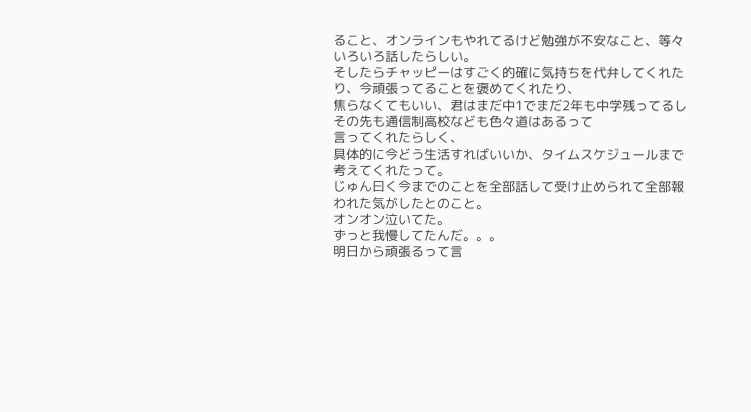ること、オンラインもやれてるけど勉強が不安なこと、等々いろいろ話したらしい。
そしたらチャッピーはすごく的確に気持ちを代弁してくれたり、今頑張ってることを褒めてくれたり、
焦らなくてもいい、君はまだ中1でまだ2年も中学残ってるしその先も通信制高校なども色々道はあるって
言ってくれたらしく、
具体的に今どう生活すればいいか、タイムスケジュールまで考えてくれたって。
じゅん曰く今までのことを全部話して受け止められて全部報われた気がしたとのこと。
オンオン泣いてた。
ずっと我慢してたんだ。。。
明日から頑張るって言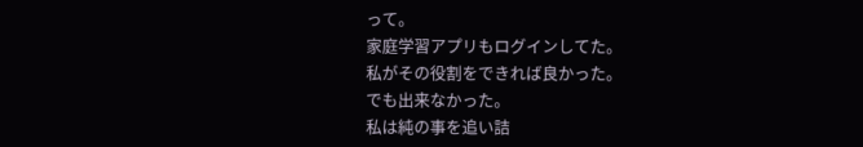って。
家庭学習アプリもログインしてた。
私がその役割をできれば良かった。
でも出来なかった。
私は純の事を追い詰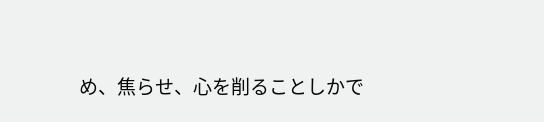め、焦らせ、心を削ることしかで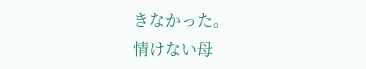きなかった。
情けない母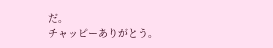だ。
チャッピーありがとう。